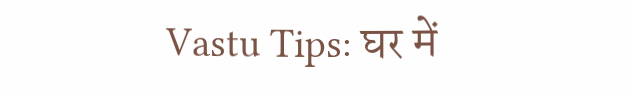Vastu Tips: घर में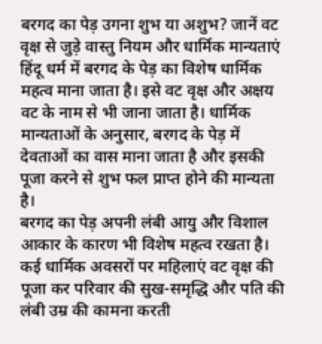बरगद का पेड़ उगना शुभ या अशुभ? जानें वट वृक्ष से जुड़े वास्तु नियम और धार्मिक मान्यताएं
हिंदू धर्म में बरगद के पेड़ का विशेष धार्मिक महत्व माना जाता है। इसे वट वृक्ष और अक्षय वट के नाम से भी जाना जाता है। धार्मिक मान्यताओं के अनुसार, बरगद के पेड़ में देवताओं का वास माना जाता है और इसकी पूजा करने से शुभ फल प्राप्त होने की मान्यता है।
बरगद का पेड़ अपनी लंबी आयु और विशाल आकार के कारण भी विशेष महत्व रखता है। कई धार्मिक अवसरों पर महिलाएं वट वृक्ष की पूजा कर परिवार की सुख-समृद्धि और पति की लंबी उम्र की कामना करती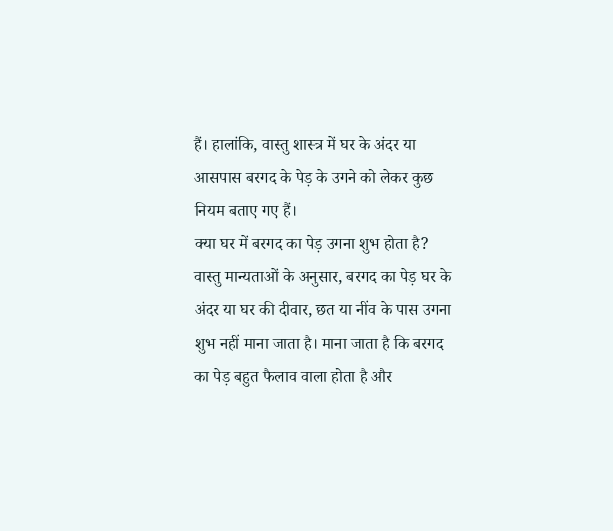हैं। हालांकि, वास्तु शास्त्र में घर के अंदर या आसपास बरगद के पेड़ के उगने को लेकर कुछ नियम बताए गए हैं।
क्या घर में बरगद का पेड़ उगना शुभ होता है?
वास्तु मान्यताओं के अनुसार, बरगद का पेड़ घर के अंदर या घर की दीवार, छत या नींव के पास उगना शुभ नहीं माना जाता है। माना जाता है कि बरगद का पेड़ बहुत फैलाव वाला होता है और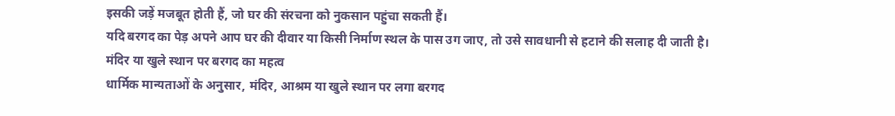इसकी जड़ें मजबूत होती हैं, जो घर की संरचना को नुकसान पहुंचा सकती हैं।
यदि बरगद का पेड़ अपने आप घर की दीवार या किसी निर्माण स्थल के पास उग जाए, तो उसे सावधानी से हटाने की सलाह दी जाती है।
मंदिर या खुले स्थान पर बरगद का महत्व
धार्मिक मान्यताओं के अनुसार, मंदिर, आश्रम या खुले स्थान पर लगा बरगद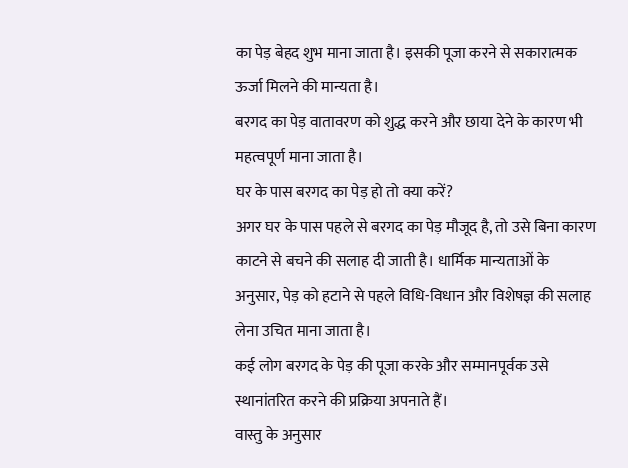का पेड़ बेहद शुभ माना जाता है। इसकी पूजा करने से सकारात्मक ऊर्जा मिलने की मान्यता है।
बरगद का पेड़ वातावरण को शुद्ध करने और छाया देने के कारण भी महत्वपूर्ण माना जाता है।
घर के पास बरगद का पेड़ हो तो क्या करें?
अगर घर के पास पहले से बरगद का पेड़ मौजूद है, तो उसे बिना कारण काटने से बचने की सलाह दी जाती है। धार्मिक मान्यताओं के अनुसार, पेड़ को हटाने से पहले विधि-विधान और विशेषज्ञ की सलाह लेना उचित माना जाता है।
कई लोग बरगद के पेड़ की पूजा करके और सम्मानपूर्वक उसे स्थानांतरित करने की प्रक्रिया अपनाते हैं।
वास्तु के अनुसार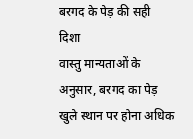बरगद के पेड़ की सही दिशा
वास्तु मान्यताओं के अनुसार, बरगद का पेड़ खुले स्थान पर होना अधिक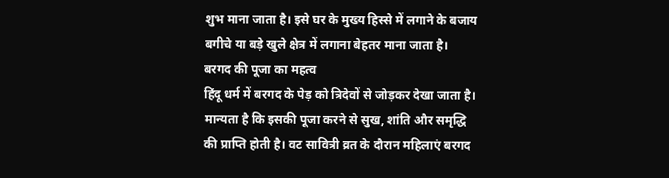शुभ माना जाता है। इसे घर के मुख्य हिस्से में लगाने के बजाय बगीचे या बड़े खुले क्षेत्र में लगाना बेहतर माना जाता है।
बरगद की पूजा का महत्व
हिंदू धर्म में बरगद के पेड़ को त्रिदेवों से जोड़कर देखा जाता है। मान्यता है कि इसकी पूजा करने से सुख, शांति और समृद्धि की प्राप्ति होती है। वट सावित्री व्रत के दौरान महिलाएं बरगद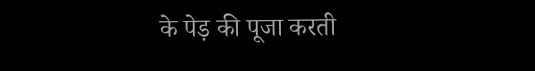के पेड़ की पूजा करती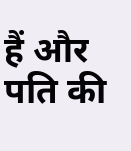हैं और पति की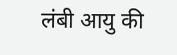लंबी आयु की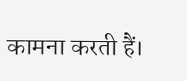कामना करती हैं।